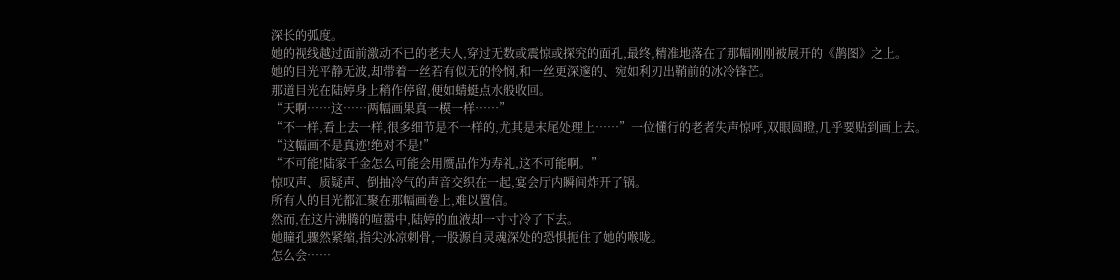深长的弧度。
她的视线越过面前激动不已的老夫人,穿过无数或震惊或探究的面孔,最终,精准地落在了那幅刚刚被展开的《鹊图》之上。
她的目光平静无波,却带着一丝若有似无的怜悯,和一丝更深邃的、宛如利刃出鞘前的冰冷锋芒。
那道目光在陆婷身上稍作停留,便如蜻蜓点水般收回。
“天啊……这……两幅画果真一模一样……”
“不一样,看上去一样,很多细节是不一样的,尤其是末尾处理上……”一位懂行的老者失声惊呼,双眼圆瞪,几乎要贴到画上去。
“这幅画不是真迹!绝对不是!”
“不可能!陆家千金怎么可能会用赝品作为寿礼,这不可能啊。”
惊叹声、质疑声、倒抽冷气的声音交织在一起,宴会厅内瞬间炸开了锅。
所有人的目光都汇聚在那幅画卷上,难以置信。
然而,在这片沸腾的喧嚣中,陆婷的血液却一寸寸冷了下去。
她瞳孔骤然紧缩,指尖冰凉刺骨,一股源自灵魂深处的恐惧扼住了她的喉咙。
怎么会……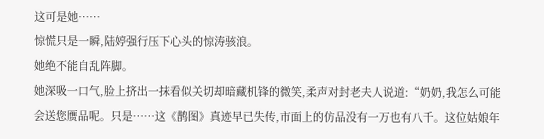这可是她……
惊慌只是一瞬,陆婷强行压下心头的惊涛骇浪。
她绝不能自乱阵脚。
她深吸一口气,脸上挤出一抹看似关切却暗藏机锋的微笑,柔声对封老夫人说道:“奶奶,我怎么可能会送您赝品呢。只是……这《鹊图》真迹早已失传,市面上的仿品没有一万也有八千。这位姑娘年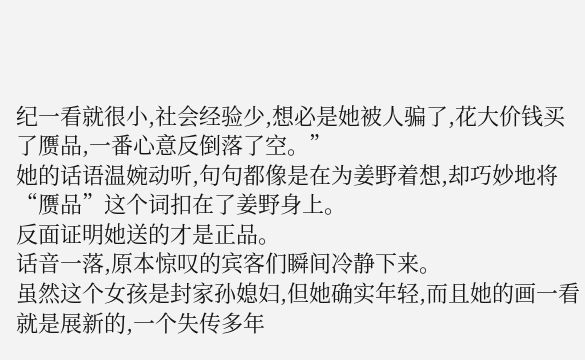纪一看就很小,社会经验少,想必是她被人骗了,花大价钱买了赝品,一番心意反倒落了空。”
她的话语温婉动听,句句都像是在为姜野着想,却巧妙地将“赝品”这个词扣在了姜野身上。
反面证明她送的才是正品。
话音一落,原本惊叹的宾客们瞬间冷静下来。
虽然这个女孩是封家孙媳妇,但她确实年轻,而且她的画一看就是展新的,一个失传多年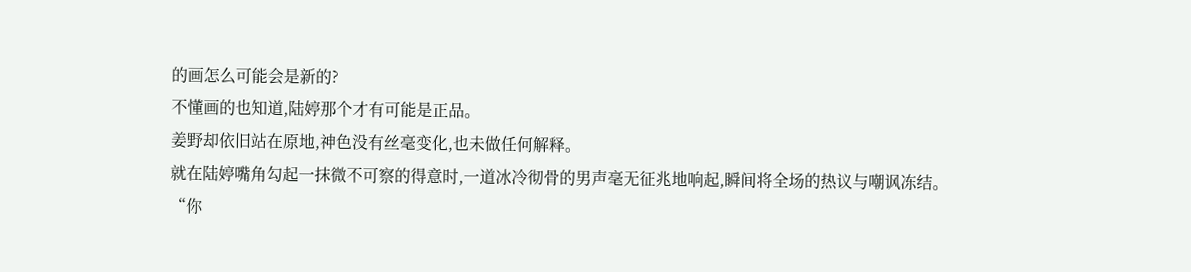的画怎么可能会是新的?
不懂画的也知道,陆婷那个才有可能是正品。
姜野却依旧站在原地,神色没有丝毫变化,也未做任何解释。
就在陆婷嘴角勾起一抹微不可察的得意时,一道冰冷彻骨的男声毫无征兆地响起,瞬间将全场的热议与嘲讽冻结。
“你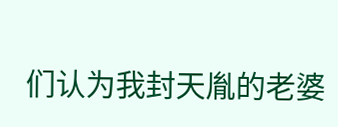们认为我封天胤的老婆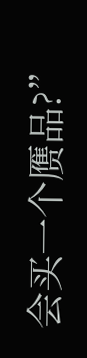会买一个赝品?”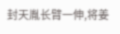封天胤长臂一伸,将姜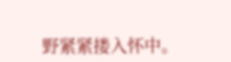野紧紧搂入怀中。